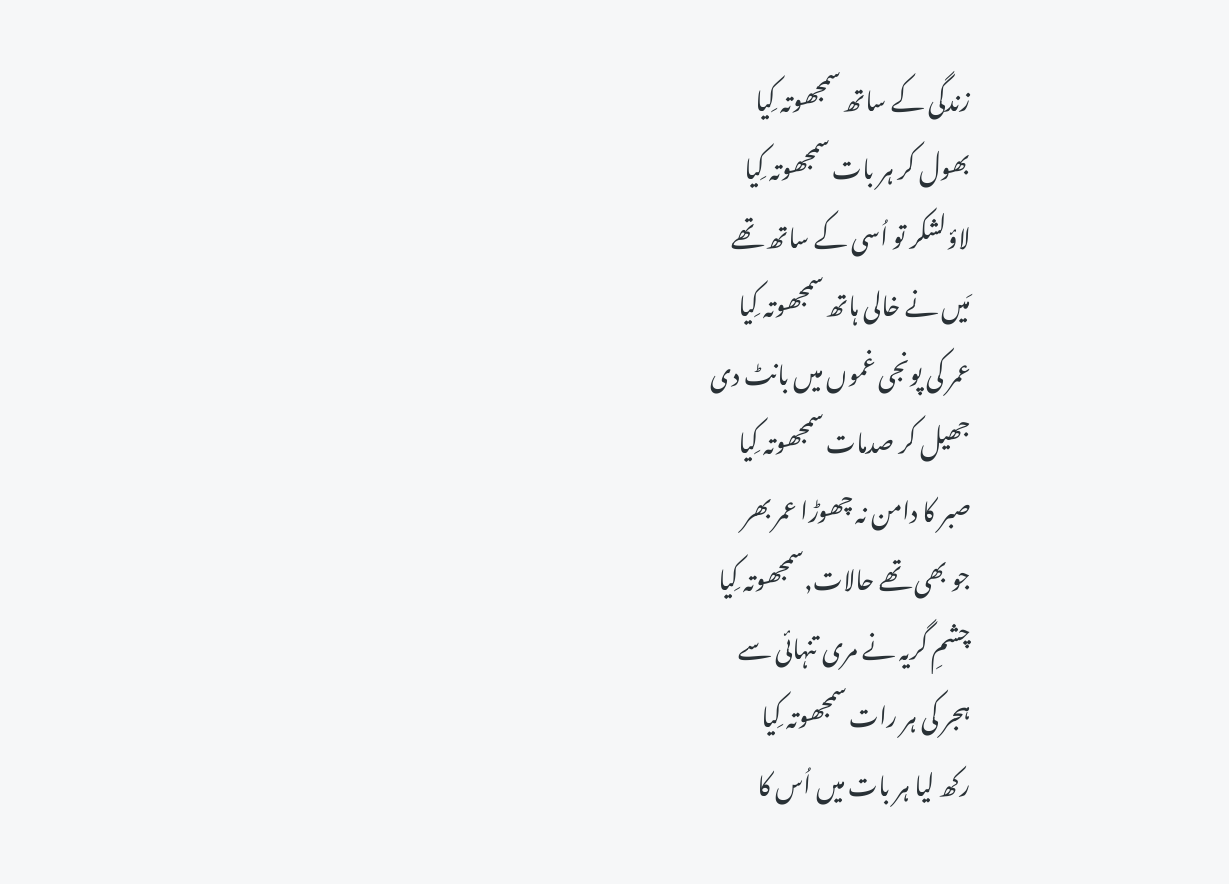زندگی کے ساتھ سمجھوتہ کِیا
بھول کر ہر بات سمجھوتہ کِیا
لاؤلشکر تو اُسی کے ساتھ تھے
مَیں نے خالی ہاتھ سمجھوتہ کِیا
عمر کی پونجی غموں میں بانٹ دی
جھیل کر صدمات سمجھوتہ کِیا
صبر کا دامن نہ چھوڑا عمر بھر
جو بھی تھے حالات,سمجھوتہ کِیا
چشمِ گریہ نے مری تنہائی سے
ہجر کی ہر رات سمجھوتہ کِیا
رکھ لیا ہر بات میں اُس کا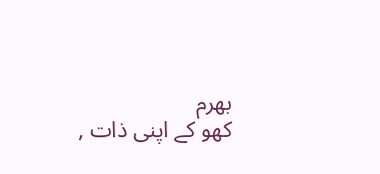بھرم
کھو کے اپنی ذات ,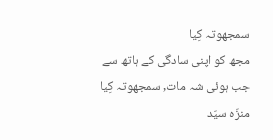سمجھوتہ کِیا
مجھ کو اپنی سادگی کے ہاتھ سے
جب ہوئی شہ مات, سمجھوتہ کِیا
منزّہ سیّد